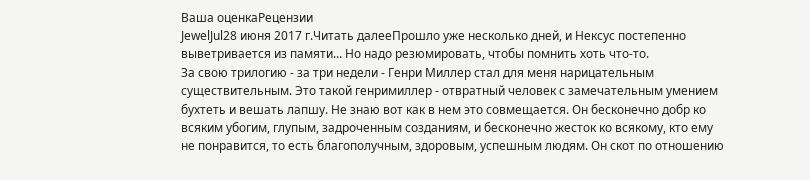Ваша оценкаРецензии
JewelJul28 июня 2017 г.Читать далееПрошло уже несколько дней, и Нексус постепенно выветривается из памяти... Но надо резюмировать, чтобы помнить хоть что-то.
За свою трилогию - за три недели - Генри Миллер стал для меня нарицательным существительным. Это такой генримиллер - отвратный человек с замечательным умением бухтеть и вешать лапшу. Не знаю вот как в нем это совмещается. Он бесконечно добр ко всяким убогим, глупым, задроченным созданиям, и бесконечно жесток ко всякому, кто ему не понравится, то есть благополучным, здоровым, успешным людям. Он скот по отношению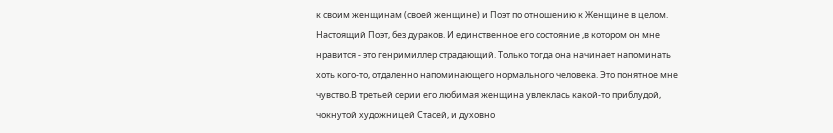к своим женщинам (своей женщине) и Поэт по отношению к Женщине в целом. Настоящий Поэт, без дураков. И единственное его состояние ,в котором он мне нравится - это генримиллер страдающий. Только тогда она начинает напоминать хоть кого-то, отдаленно напоминающего нормального человека. Это понятное мне чувство.В третьей серии его любимая женщина увлеклась какой-то приблудой, чокнутой художницей Стасей, и духовно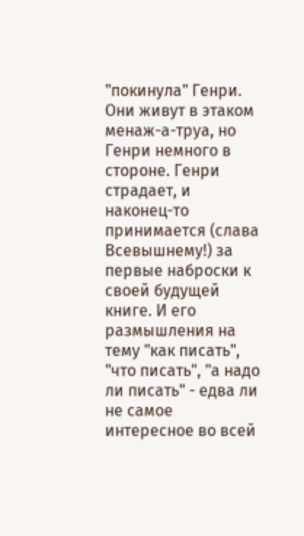"покинула" Генри. Они живут в этаком менаж-а-труа, но Генри немного в стороне. Генри страдает, и наконец-то принимается (слава Всевышнему!) за первые наброски к своей будущей книге. И его размышления на тему "как писать", "что писать", "а надо ли писать" - едва ли не самое интересное во всей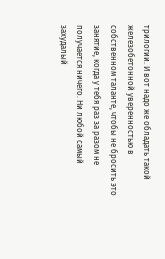трилогии. И вот надо же обладать такой железобетонной уверенностью в собственном таланте, чтобы не бросить это занятие, когда у тебя раз за разом не получается ничего. Ни любой самый захудалый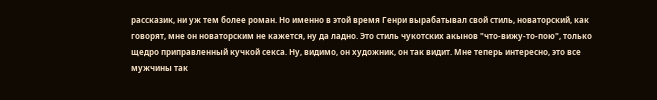рассказик, ни уж тем более роман. Но именно в этой время Генри вырабатывал свой стиль, новаторский, как говорят, мне он новаторским не кажется, ну да ладно. Это стиль чукотских акынов "что-вижу-то-пою", только щедро приправленный кучкой секса. Ну, видимо, он художник, он так видит. Мне теперь интересно, это все мужчины так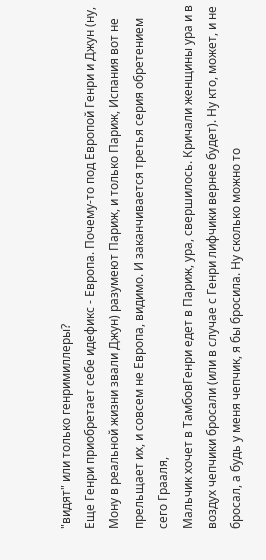"видят" или только генримиллеры?
Еще Генри приобретает себе идефикс - Европа. Почему-то под Европой Генри и Джун (ну, Мону в реальной жизни звали Джун) разумеют Париж, и только Париж, Испания вот не прельщает их, и совсем не Европа, видимо. И заканчивается третья серия обретением сего Грааля,
Мальчик хочет в ТамбовГенри едет в Париж, ура, свершилось. Кричали женщины ура и в воздух чепчики бросали (или в случае с Генри лифчики вернее будет). Ну кто, может, и не бросал, а будь у меня чепчик, я бы бросила. Ну сколько можно то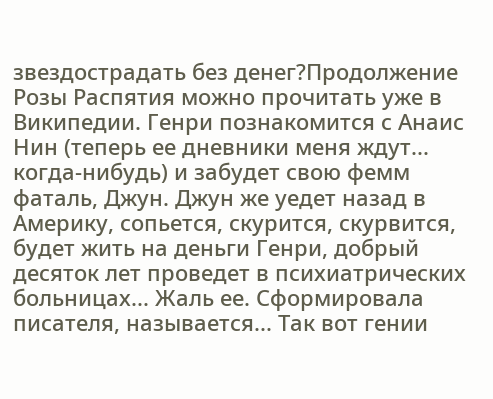звездострадать без денег?Продолжение Розы Распятия можно прочитать уже в Википедии. Генри познакомится с Анаис Нин (теперь ее дневники меня ждут... когда-нибудь) и забудет свою фемм фаталь, Джун. Джун же уедет назад в Америку, сопьется, скурится, скурвится, будет жить на деньги Генри, добрый десяток лет проведет в психиатрических больницах... Жаль ее. Сформировала писателя, называется... Так вот гении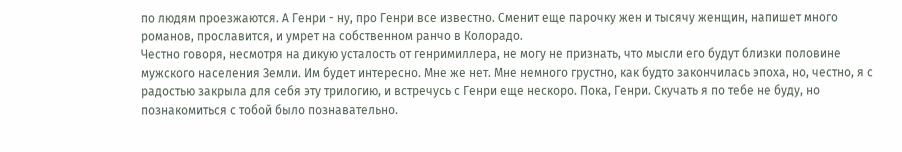по людям проезжаются. А Генри - ну, про Генри все известно. Сменит еще парочку жен и тысячу женщин, напишет много романов, прославится, и умрет на собственном ранчо в Колорадо.
Честно говоря, несмотря на дикую усталость от генримиллера, не могу не признать, что мысли его будут близки половине мужского населения Земли. Им будет интересно. Мне же нет. Мне немного грустно, как будто закончилась эпоха, но, честно, я с радостью закрыла для себя эту трилогию, и встречусь с Генри еще нескоро. Пока, Генри. Скучать я по тебе не буду, но познакомиться с тобой было познавательно.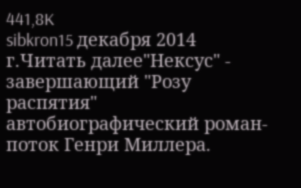441,8K
sibkron15 декабря 2014 г.Читать далее"Нексус" - завершающий "Розу распятия" автобиографический роман-поток Генри Миллера.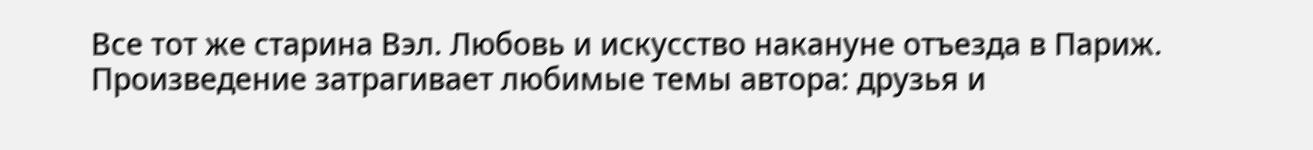Все тот же старина Вэл. Любовь и искусство накануне отъезда в Париж. Произведение затрагивает любимые темы автора: друзья и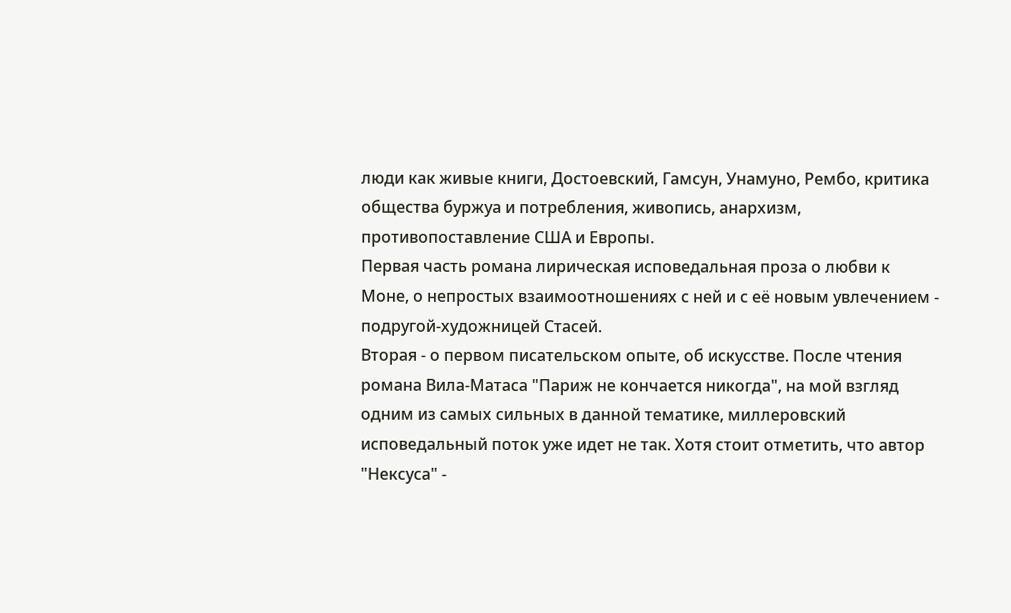люди как живые книги, Достоевский, Гамсун, Унамуно, Рембо, критика общества буржуа и потребления, живопись, анархизм, противопоставление США и Европы.
Первая часть романа лирическая исповедальная проза о любви к Моне, о непростых взаимоотношениях с ней и с её новым увлечением - подругой-художницей Стасей.
Вторая - о первом писательском опыте, об искусстве. После чтения романа Вила-Матаса "Париж не кончается никогда", на мой взгляд одним из самых сильных в данной тематике, миллеровский исповедальный поток уже идет не так. Хотя стоит отметить, что автор "Нексуса" -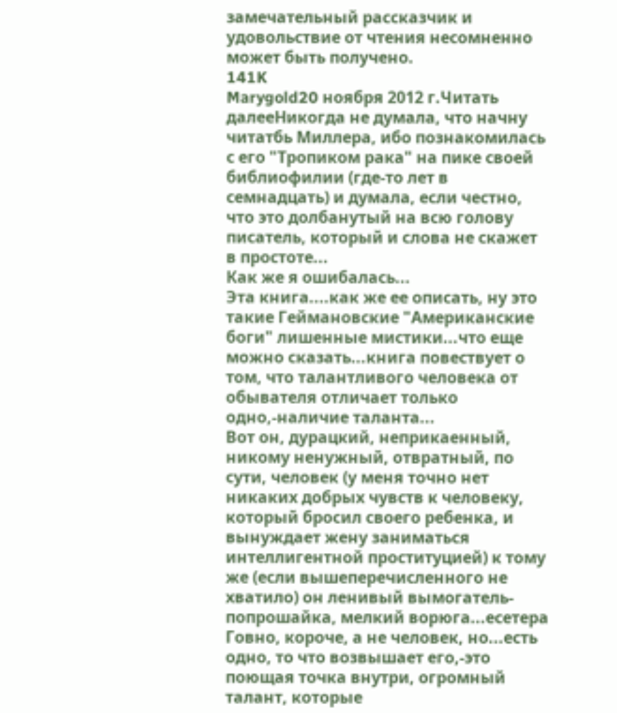замечательный рассказчик и удовольствие от чтения несомненно может быть получено.
141K
Marygold20 ноября 2012 г.Читать далееНикогда не думала, что начну читатбь Миллера, ибо познакомилась с его "Тропиком рака" на пике своей библиофилии (где-то лет в семнадцать) и думала, если честно, что это долбанутый на всю голову писатель, который и слова не скажет в простоте...
Как же я ошибалась...
Эта книга....как же ее описать, ну это такие Геймановские "Американские боги" лишенные мистики...что еще можно сказать...книга повествует о том, что талантливого человека от обывателя отличает только одно,-наличие таланта...
Вот он, дурацкий, неприкаенный, никому ненужный, отвратный, по сути, человек (у меня точно нет никаких добрых чувств к человеку, который бросил своего ребенка, и вынуждает жену заниматься интеллигентной проституцией) к тому же (если вышеперечисленного не хватило) он ленивый вымогатель-попрошайка, мелкий ворюга...есетера
Говно, короче, а не человек, но...есть одно, то что возвышает его,-это поющая точка внутри, огромный талант, которые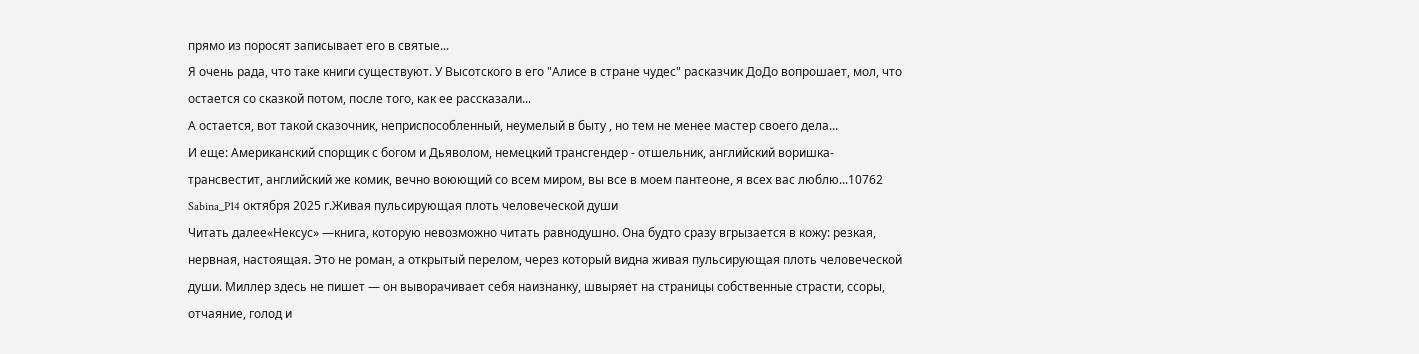прямо из поросят записывает его в святые...
Я очень рада, что таке книги существуют. У Высотского в его "Алисе в стране чудес" расказчик ДоДо вопрошает, мол, что остается со сказкой потом, после того, как ее рассказали...
А остается, вот такой сказочник, неприспособленный, неумелый в быту , но тем не менее мастер своего дела...
И еще: Американский спорщик с богом и Дьяволом, немецкий трансгендер - отшельник, английский воришка-трансвестит, английский же комик, вечно воюющий со всем миром, вы все в моем пантеоне, я всех вас люблю...10762
Sabina_P14 октября 2025 г.Живая пульсирующая плоть человеческой души
Читать далее«Нексус» —книга, которую невозможно читать равнодушно. Она будто сразу вгрызается в кожу: резкая, нервная, настоящая. Это не роман, а открытый перелом, через который видна живая пульсирующая плоть человеческой души. Миллер здесь не пишет — он выворачивает себя наизнанку, швыряет на страницы собственные страсти, ссоры, отчаяние, голод и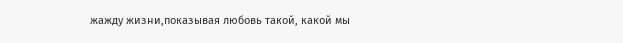жажду жизни,показывая любовь такой, какой мы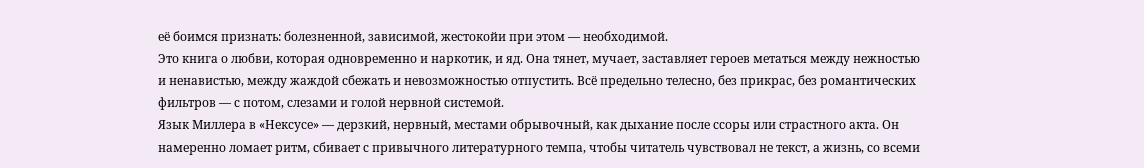её боимся признать: болезненной, зависимой, жестокойи при этом — необходимой.
Это книга о любви, которая одновременно и наркотик, и яд. Она тянет, мучает, заставляет героев метаться между нежностью и ненавистью, между жаждой сбежать и невозможностью отпустить. Всё предельно телесно, без прикрас, без романтических фильтров — с потом, слезами и голой нервной системой.
Язык Миллера в «Нексусе» — дерзкий, нервный, местами обрывочный, как дыхание после ссоры или страстного акта. Он намеренно ломает ритм, сбивает с привычного литературного темпа, чтобы читатель чувствовал не текст, а жизнь, со всеми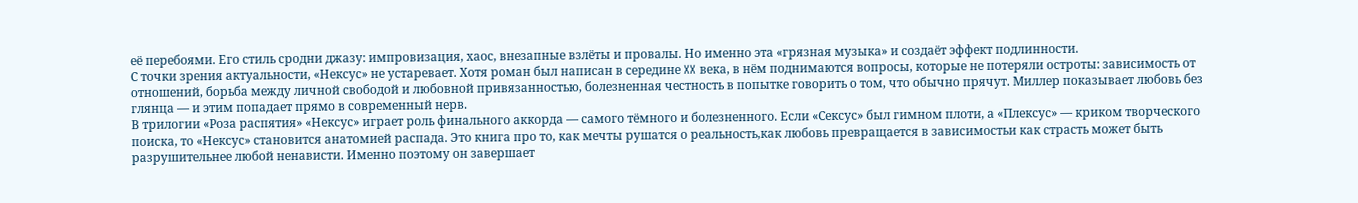её перебоями. Его стиль сродни джазу: импровизация, хаос, внезапные взлёты и провалы. Но именно эта «грязная музыка» и создаёт эффект подлинности.
С точки зрения актуальности, «Нексус» не устаревает. Хотя роман был написан в середине XX века, в нём поднимаются вопросы, которые не потеряли остроты: зависимость от отношений, борьба между личной свободой и любовной привязанностью, болезненная честность в попытке говорить о том, что обычно прячут. Миллер показывает любовь без глянца — и этим попадает прямо в современный нерв.
В трилогии «Роза распятия» «Нексус» играет роль финального аккорда — самого тёмного и болезненного. Если «Сексус» был гимном плоти, а «Плексус» — криком творческого поиска, то «Нексус» становится анатомией распада. Это книга про то, как мечты рушатся о реальность,как любовь превращается в зависимостьи как страсть может быть разрушительнее любой ненависти. Именно поэтому он завершает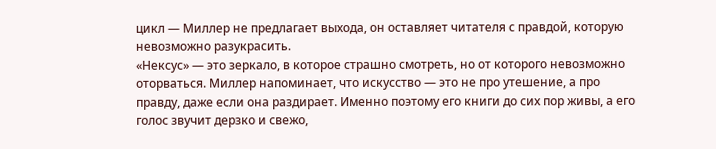цикл — Миллер не предлагает выхода, он оставляет читателя с правдой, которую невозможно разукрасить.
«Нексус» — это зеркало, в которое страшно смотреть, но от которого невозможно оторваться. Миллер напоминает, что искусство — это не про утешение, а про правду, даже если она раздирает. Именно поэтому его книги до сих пор живы, а его голос звучит дерзко и свежо,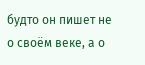будто он пишет не о своём веке, а о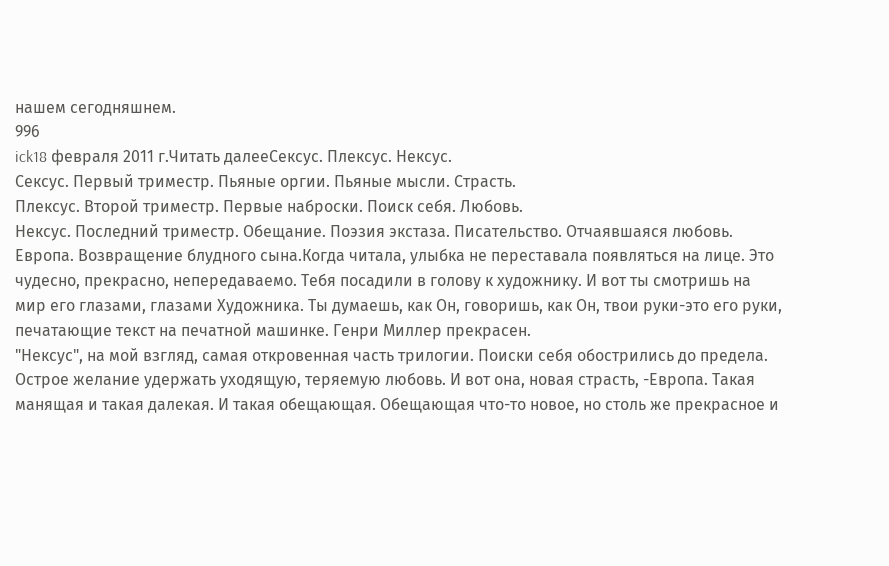нашем сегодняшнем.
996
ick18 февраля 2011 г.Читать далееСексус. Плексус. Нексус.
Сексус. Первый триместр. Пьяные оргии. Пьяные мысли. Страсть.
Плексус. Второй триместр. Первые наброски. Поиск себя. Любовь.
Нексус. Последний триместр. Обещание. Поэзия экстаза. Писательство. Отчаявшаяся любовь. Европа. Возвращение блудного сына.Когда читала, улыбка не переставала появляться на лице. Это чудесно, прекрасно, непередаваемо. Тебя посадили в голову к художнику. И вот ты смотришь на мир его глазами, глазами Художника. Ты думаешь, как Он, говоришь, как Он, твои руки-это его руки, печатающие текст на печатной машинке. Генри Миллер прекрасен.
"Нексус", на мой взгляд, самая откровенная часть трилогии. Поиски себя обострились до предела. Острое желание удержать уходящую, теряемую любовь. И вот она, новая страсть, -Европа. Такая манящая и такая далекая. И такая обещающая. Обещающая что-то новое, но столь же прекрасное и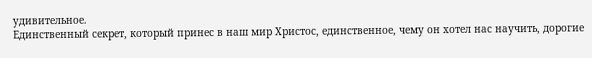удивительное.
Единственный секрет, который принес в наш мир Христос, единственное, чему он хотел нас научить, дорогие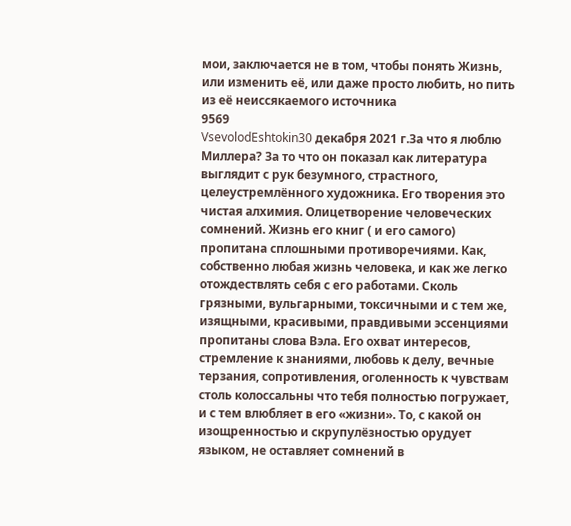мои, заключается не в том, чтобы понять Жизнь, или изменить её, или даже просто любить, но пить из её неиссякаемого источника
9569
VsevolodEshtokin30 декабря 2021 г.За что я люблю Миллера? За то что он показал как литература выглядит с рук безумного, страстного, целеустремлённого художника. Его творения это чистая алхимия. Олицетворение человеческих сомнений. Жизнь его книг ( и его самого) пропитана сплошными противоречиями. Как, собственно любая жизнь человека, и как же легко отождествлять себя с его работами. Сколь грязными, вульгарными, токсичными и с тем же, изящными, красивыми, правдивыми эссенциями пропитаны слова Вэла. Его охват интересов, стремление к знаниями, любовь к делу, вечные терзания, сопротивления, оголенность к чувствам столь колоссальны что тебя полностью погружает, и с тем влюбляет в его «жизни». То, с какой он изощренностью и скрупулёзностью орудует языком, не оставляет сомнений в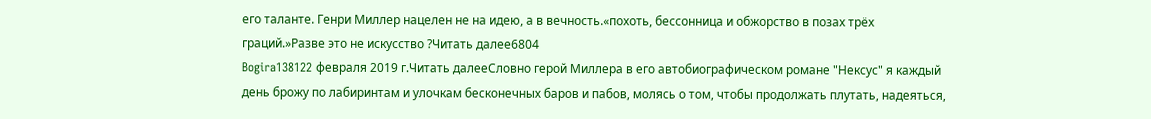его таланте. Генри Миллер нацелен не на идею, а в вечность.«похоть, бессонница и обжорство в позах трёх граций.»Разве это не искусство ?Читать далее6804
Bogira138122 февраля 2019 г.Читать далееСловно герой Миллера в его автобиографическом романе "Нексус" я каждый день брожу по лабиринтам и улочкам бесконечных баров и пабов, молясь о том, чтобы продолжать плутать, надеяться,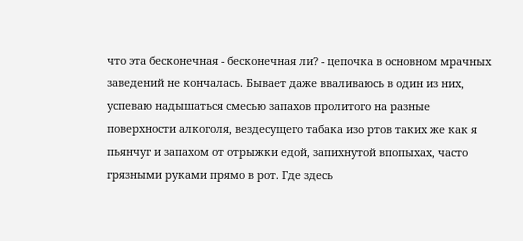что эта бесконечная - бесконечная ли? - цепочка в основном мрачных заведений не кончалась. Бывает даже вваливаюсь в один из них, успеваю надышаться смесью запахов пролитого на разные поверхности алкоголя, вездесущего табака изо ртов таких же как я пьянчуг и запахом от отрыжки едой, запихнутой впопыхах, часто грязными руками прямо в рот. Где здесь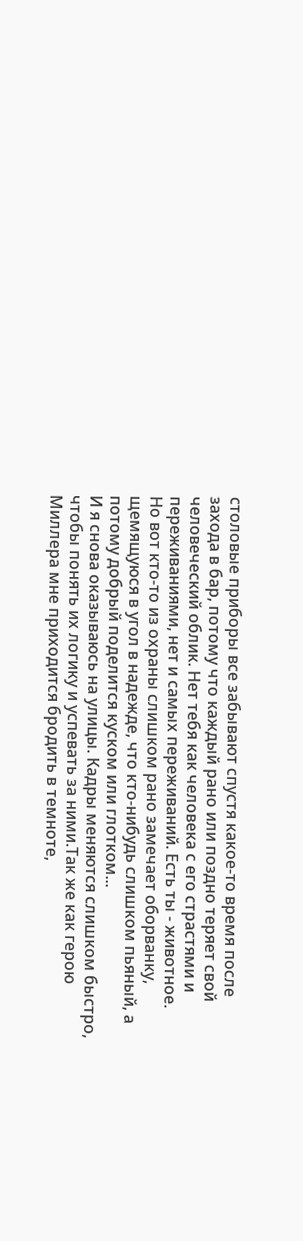столовые приборы все забывают спустя какое-то время после захода в бар, потому что каждый рано или поздно теряет свой человеческий облик. Нет тебя как человека с его страстями и переживаниями, нет и самых переживаний. Есть ты - животное.
Но вот кто-то из охраны слишком рано замечает оборванку, щемящуюся в угол в надежде, что кто-нибудь слишком пьяный, а потому добрый поделится куском или глотком...
И я снова оказываюсь на улицы. Кадры меняются слишком быстро, чтобы понять их логику и успевать за ними.Так же как герою Миллера мне приходится бродить в темноте,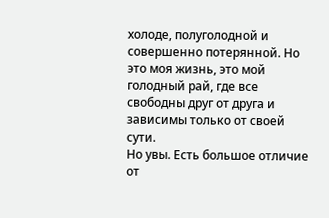холоде, полуголодной и совершенно потерянной. Но это моя жизнь, это мой голодный рай, где все свободны друг от друга и зависимы только от своей сути.
Но увы. Есть большое отличие от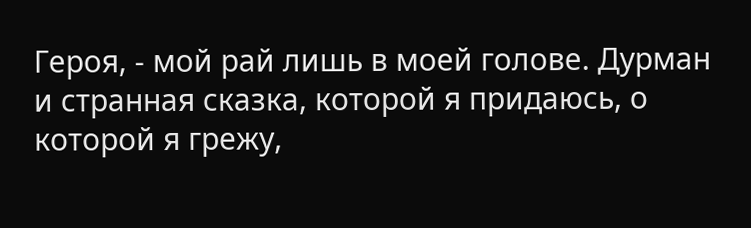Героя, - мой рай лишь в моей голове. Дурман и странная сказка, которой я придаюсь, о которой я грежу,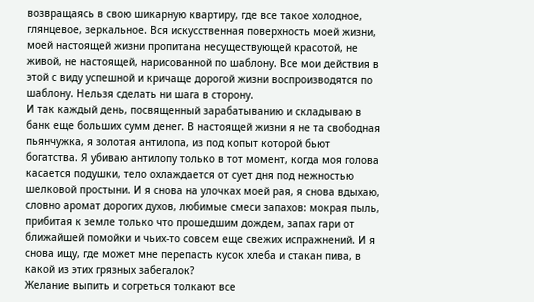возвращаясь в свою шикарную квартиру, где все такое холодное, глянцевое, зеркальное. Вся искусственная поверхность моей жизни, моей настоящей жизни пропитана несуществующей красотой, не живой, не настоящей, нарисованной по шаблону. Все мои действия в этой с виду успешной и кричаще дорогой жизни воспроизводятся по шаблону. Нельзя сделать ни шага в сторону.
И так каждый день, посвященный зарабатыванию и складываю в банк еще больших сумм денег. В настоящей жизни я не та свободная пьянчужка, я золотая антилопа, из под копыт которой бьют богатства. Я убиваю антилопу только в тот момент, когда моя голова касается подушки, тело охлаждается от сует дня под нежностью шелковой простыни. И я снова на улочках моей рая, я снова вдыхаю, словно аромат дорогих духов, любимые смеси запахов: мокрая пыль, прибитая к земле только что прошедшим дождем, запах гари от ближайшей помойки и чьих-то совсем еще свежих испражнений. И я снова ищу, где может мне перепасть кусок хлеба и стакан пива, в какой из этих грязных забегалок?
Желание выпить и согреться толкают все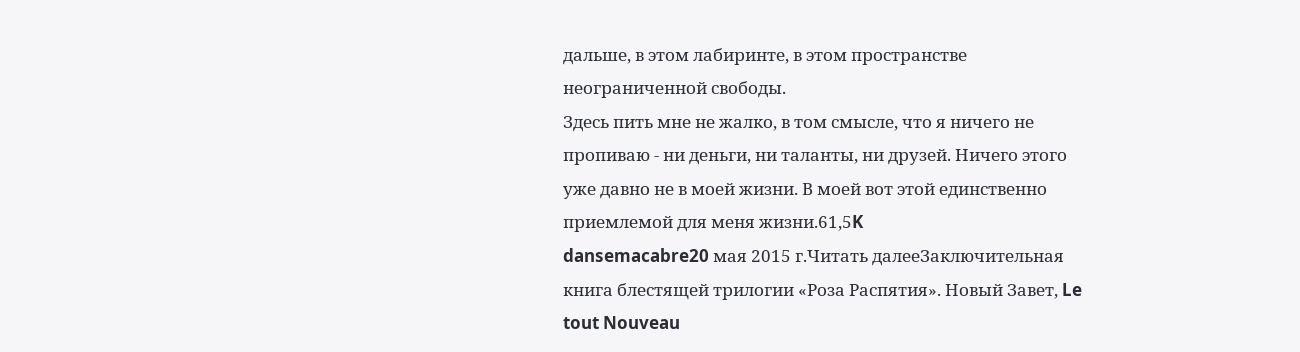дальше, в этом лабиринте, в этом пространстве неограниченной свободы.
Здесь пить мне не жалко, в том смысле, что я ничего не пропиваю - ни деньги, ни таланты, ни друзей. Ничего этого уже давно не в моей жизни. В моей вот этой единственно приемлемой для меня жизни.61,5K
dansemacabre20 мая 2015 г.Читать далееЗаключительная книга блестящей трилогии «Роза Распятия». Новый Завет, Le tout Nouveau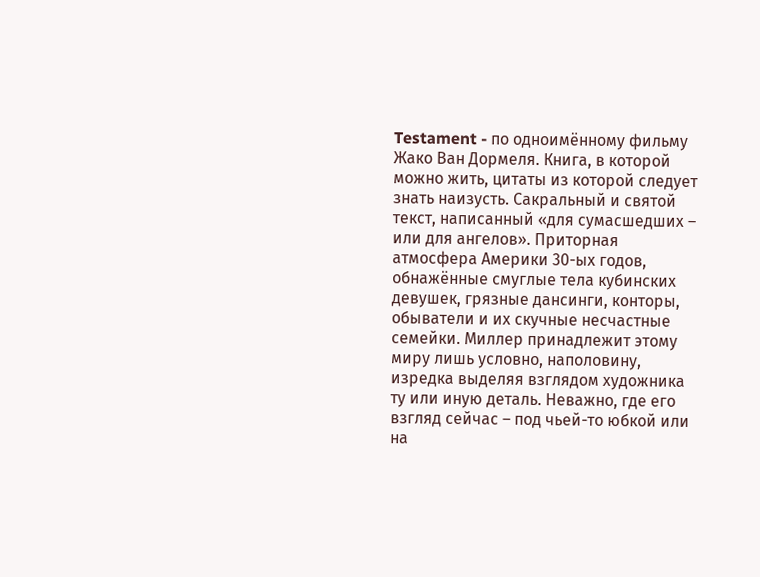Testament - по одноимённому фильму Жако Ван Дормеля. Книга, в которой можно жить, цитаты из которой следует знать наизусть. Сакральный и святой текст, написанный «для сумасшедших – или для ангелов». Приторная атмосфера Америки 30-ых годов, обнажённые смуглые тела кубинских девушек, грязные дансинги, конторы, обыватели и их скучные несчастные семейки. Миллер принадлежит этому миру лишь условно, наполовину, изредка выделяя взглядом художника ту или иную деталь. Неважно, где его взгляд сейчас – под чьей-то юбкой или на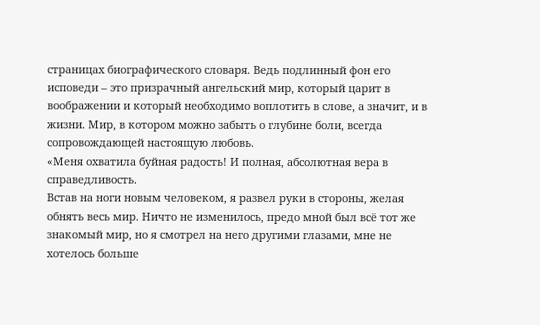страницах биографического словаря. Ведь подлинный фон его исповеди – это призрачный ангельский мир, который царит в воображении и который необходимо воплотить в слове, а значит, и в жизни. Мир, в котором можно забыть о глубине боли, всегда сопровождающей настоящую любовь.
«Меня охватила буйная радость! И полная, абсолютная вера в справедливость.
Встав на ноги новым человеком, я развел руки в стороны, желая обнять весь мир. Ничто не изменилось, предо мной был всё тот же знакомый мир, но я смотрел на него другими глазами, мне не хотелось больше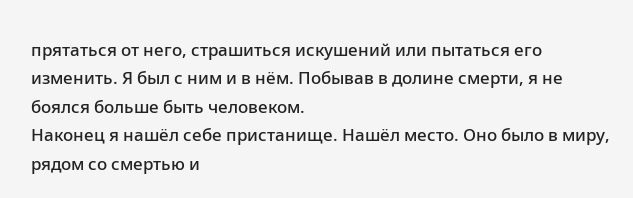прятаться от него, страшиться искушений или пытаться его изменить. Я был с ним и в нём. Побывав в долине смерти, я не боялся больше быть человеком.
Наконец я нашёл себе пристанище. Нашёл место. Оно было в миру, рядом со смертью и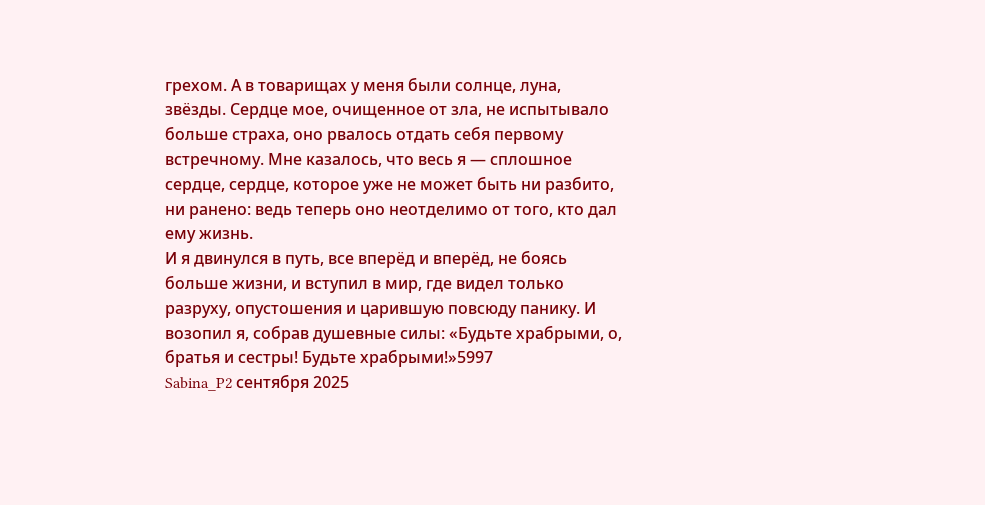грехом. А в товарищах у меня были солнце, луна, звёзды. Сердце мое, очищенное от зла, не испытывало больше страха, оно рвалось отдать себя первому встречному. Мне казалось, что весь я — сплошное сердце, сердце, которое уже не может быть ни разбито, ни ранено: ведь теперь оно неотделимо от того, кто дал ему жизнь.
И я двинулся в путь, все вперёд и вперёд, не боясь больше жизни, и вступил в мир, где видел только разруху, опустошения и царившую повсюду панику. И возопил я, собрав душевные силы: «Будьте храбрыми, о, братья и сестры! Будьте храбрыми!»5997
Sabina_P2 сентября 2025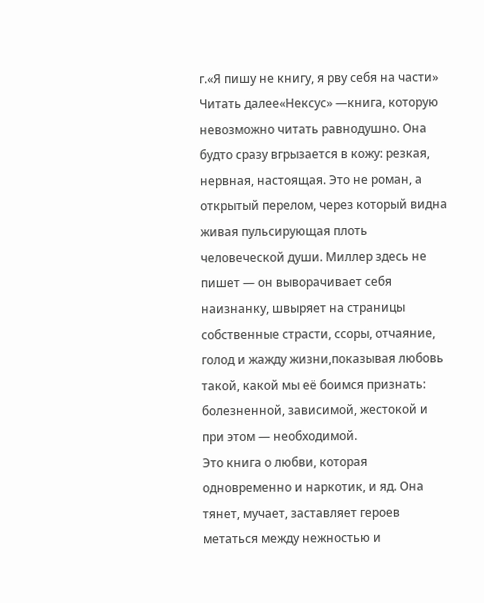г.«Я пишу не книгу, я рву себя на части»
Читать далее«Нексус» —книга, которую невозможно читать равнодушно. Она будто сразу вгрызается в кожу: резкая, нервная, настоящая. Это не роман, а открытый перелом, через который видна живая пульсирующая плоть человеческой души. Миллер здесь не пишет — он выворачивает себя наизнанку, швыряет на страницы собственные страсти, ссоры, отчаяние, голод и жажду жизни,показывая любовь такой, какой мы её боимся признать: болезненной, зависимой, жестокой и при этом — необходимой.
Это книга о любви, которая одновременно и наркотик, и яд. Она тянет, мучает, заставляет героев метаться между нежностью и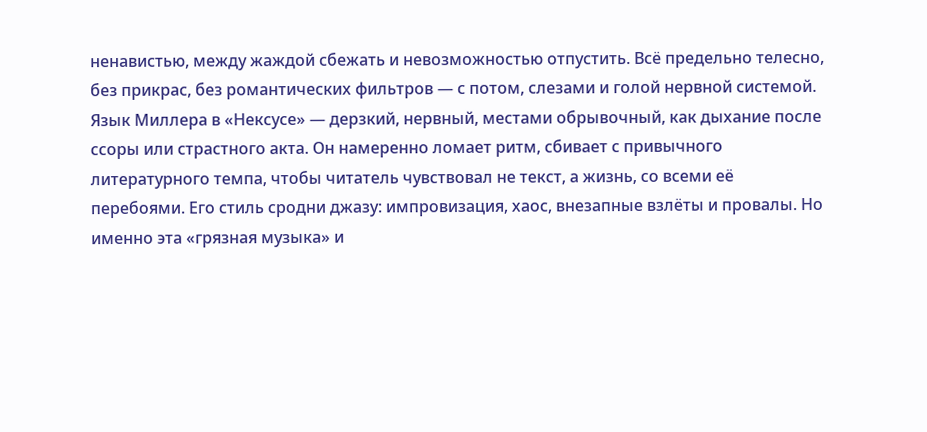ненавистью, между жаждой сбежать и невозможностью отпустить. Всё предельно телесно, без прикрас, без романтических фильтров — с потом, слезами и голой нервной системой.
Язык Миллера в «Нексусе» — дерзкий, нервный, местами обрывочный, как дыхание после ссоры или страстного акта. Он намеренно ломает ритм, сбивает с привычного литературного темпа, чтобы читатель чувствовал не текст, а жизнь, со всеми её перебоями. Его стиль сродни джазу: импровизация, хаос, внезапные взлёты и провалы. Но именно эта «грязная музыка» и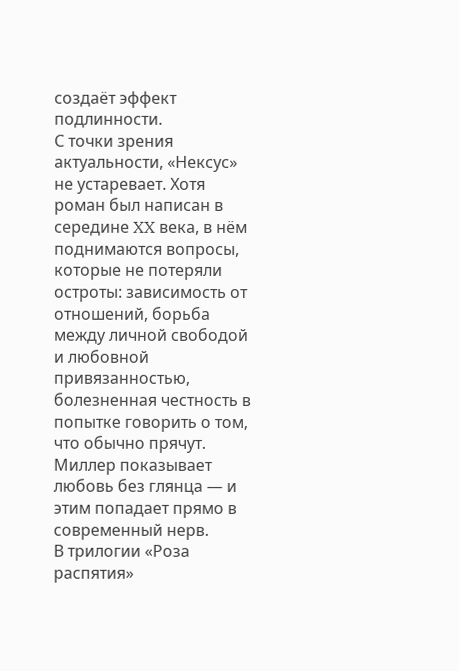создаёт эффект подлинности.
С точки зрения актуальности, «Нексус» не устаревает. Хотя роман был написан в середине XX века, в нём поднимаются вопросы, которые не потеряли остроты: зависимость от отношений, борьба между личной свободой и любовной привязанностью, болезненная честность в попытке говорить о том, что обычно прячут. Миллер показывает любовь без глянца — и этим попадает прямо в современный нерв.
В трилогии «Роза распятия»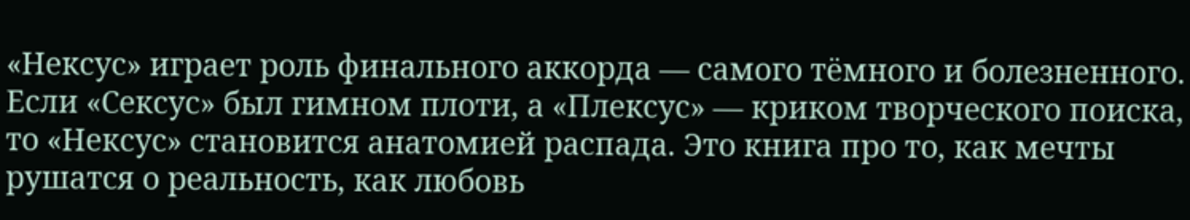«Нексус» играет роль финального аккорда — самого тёмного и болезненного. Если «Сексус» был гимном плоти, а «Плексус» — криком творческого поиска, то «Нексус» становится анатомией распада. Это книга про то, как мечты рушатся о реальность, как любовь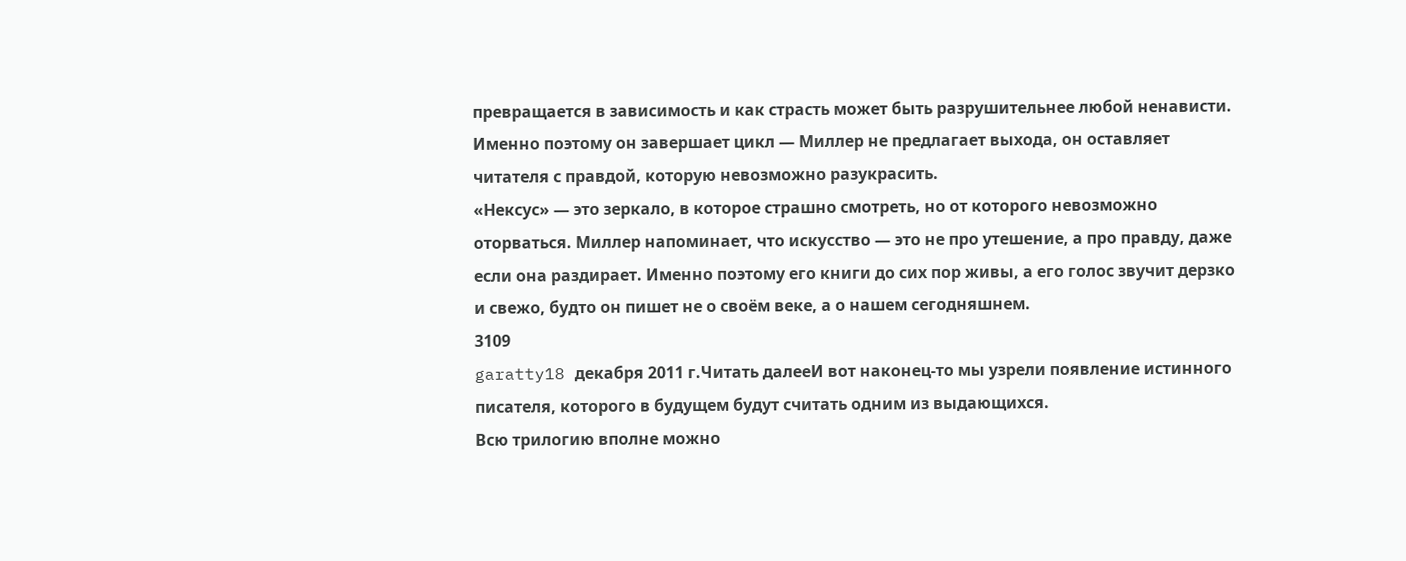превращается в зависимость и как страсть может быть разрушительнее любой ненависти. Именно поэтому он завершает цикл — Миллер не предлагает выхода, он оставляет читателя с правдой, которую невозможно разукрасить.
«Нексус» — это зеркало, в которое страшно смотреть, но от которого невозможно оторваться. Миллер напоминает, что искусство — это не про утешение, а про правду, даже если она раздирает. Именно поэтому его книги до сих пор живы, а его голос звучит дерзко и свежо, будто он пишет не о своём веке, а о нашем сегодняшнем.
3109
garatty18 декабря 2011 г.Читать далееИ вот наконец-то мы узрели появление истинного писателя, которого в будущем будут считать одним из выдающихся.
Всю трилогию вполне можно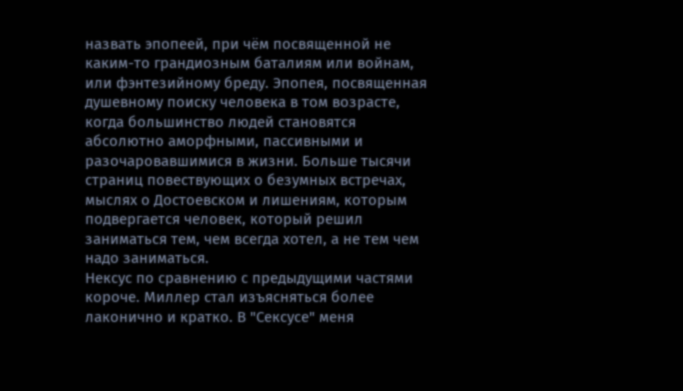назвать эпопеей, при чём посвященной не каким-то грандиозным баталиям или войнам, или фэнтезийному бреду. Эпопея, посвященная душевному поиску человека в том возрасте, когда большинство людей становятся абсолютно аморфными, пассивными и разочаровавшимися в жизни. Больше тысячи страниц повествующих о безумных встречах, мыслях о Достоевском и лишениям, которым подвергается человек, который решил заниматься тем, чем всегда хотел, а не тем чем надо заниматься.
Нексус по сравнению с предыдущими частями короче. Миллер стал изъясняться более лаконично и кратко. В "Сексусе" меня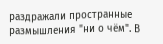раздражали пространные размышления "ни о чём". В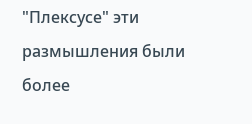"Плексусе" эти размышления были более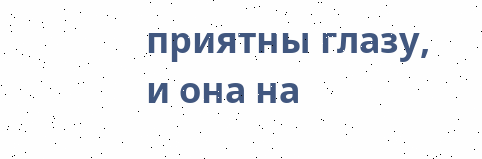приятны глазу, и она на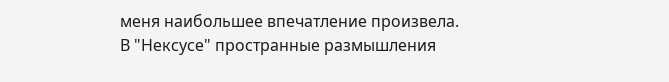меня наибольшее впечатление произвела. В "Нексусе" пространные размышления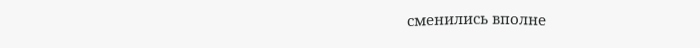сменились вполне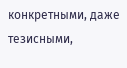конкретными, даже тезисными,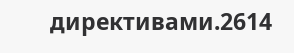директивами.2614